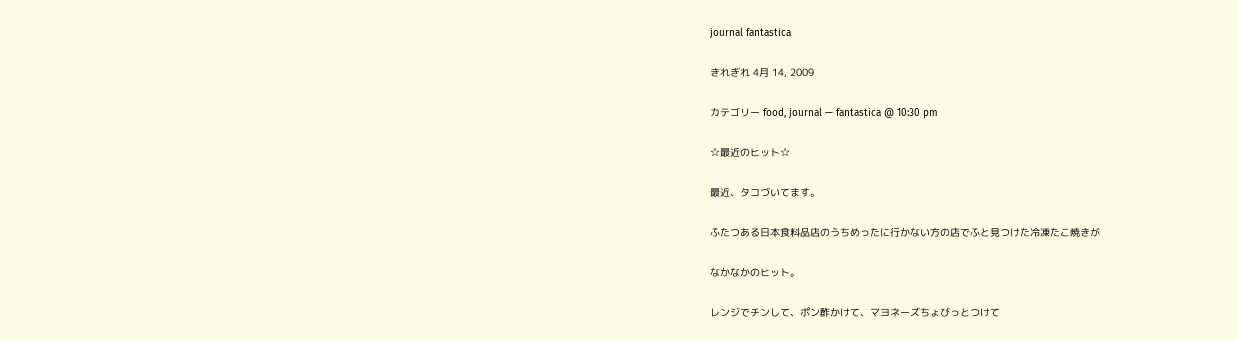journal fantastica

きれぎれ 4月 14, 2009

カテゴリー food, journal — fantastica @ 10:30 pm

☆最近のヒット☆

最近、タコづいてます。

ふたつある日本食料品店のうちめったに行かない方の店でふと見つけた冷凍たこ焼きが

なかなかのヒット。

レンジでチンして、ポン酢かけて、マヨネーズちょびっとつけて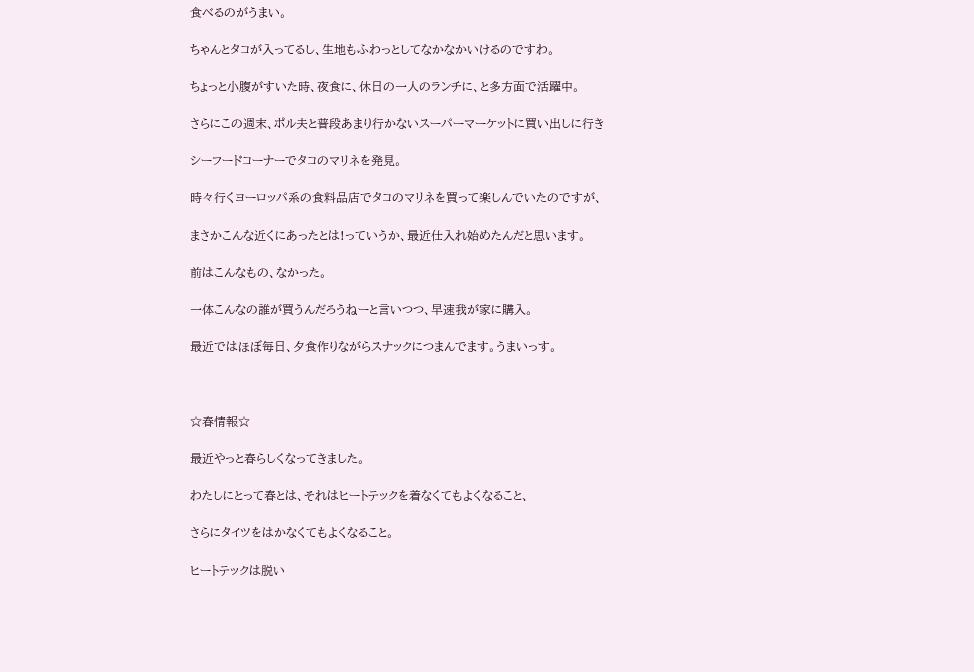食べるのがうまい。

ちゃんとタコが入ってるし、生地もふわっとしてなかなかいけるのですわ。

ちょっと小腹がすいた時、夜食に、休日の一人のランチに、と多方面で活躍中。

さらにこの週末、ポル夫と普段あまり行かないスーパーマーケットに買い出しに行き

シーフードコーナーでタコのマリネを発見。

時々行くヨーロッパ系の食料品店でタコのマリネを買って楽しんでいたのですが、

まさかこんな近くにあったとは!っていうか、最近仕入れ始めたんだと思います。

前はこんなもの、なかった。

一体こんなの誰が買うんだろうねーと言いつつ、早速我が家に購入。

最近ではほぼ毎日、夕食作りながらスナックにつまんでます。うまいっす。



☆春情報☆

最近やっと春らしくなってきました。

わたしにとって春とは、それはヒートテックを着なくてもよくなること、

さらにタイツをはかなくてもよくなること。

ヒートテックは脱い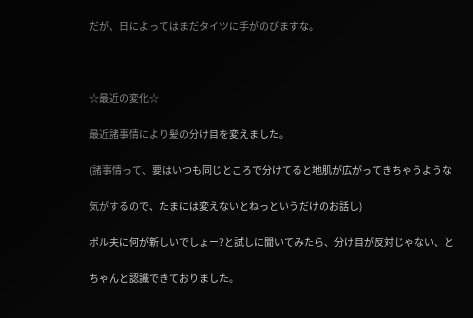だが、日によってはまだタイツに手がのびますな。



☆最近の変化☆

最近諸事情により髪の分け目を変えました。

(諸事情って、要はいつも同じところで分けてると地肌が広がってきちゃうような

気がするので、たまには変えないとねっというだけのお話し)

ポル夫に何が新しいでしょー?と試しに聞いてみたら、分け目が反対じゃない、と

ちゃんと認識できておりました。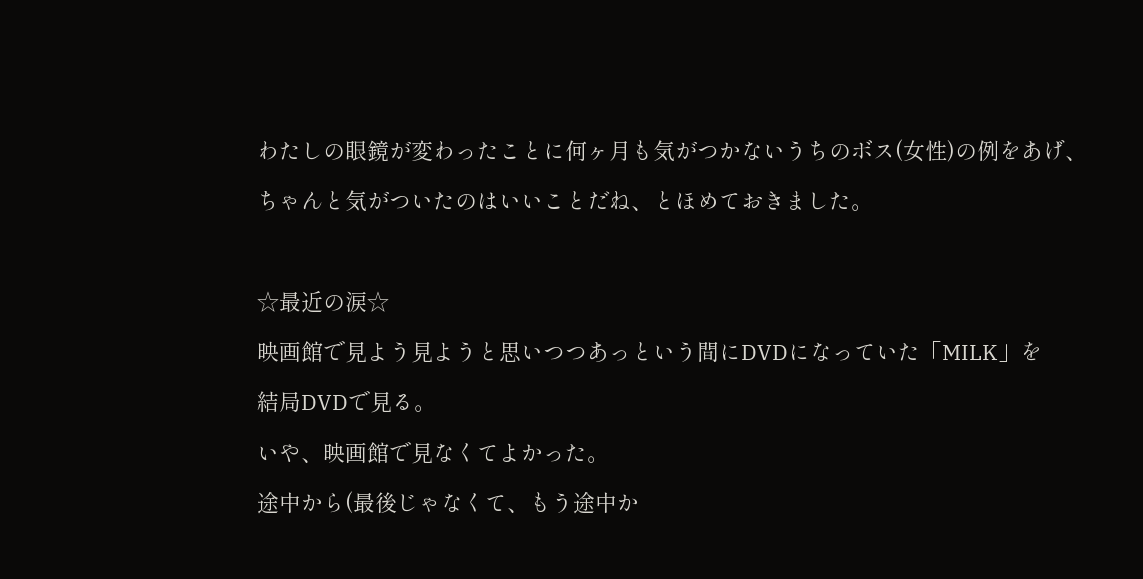わたしの眼鏡が変わったことに何ヶ月も気がつかないうちのボス(女性)の例をあげ、

ちゃんと気がついたのはいいことだね、とほめておきました。



☆最近の涙☆

映画館で見よう見ようと思いつつあっという間にDVDになっていた「MILK」を

結局DVDで見る。

いや、映画館で見なくてよかった。

途中から(最後じゃなくて、もう途中か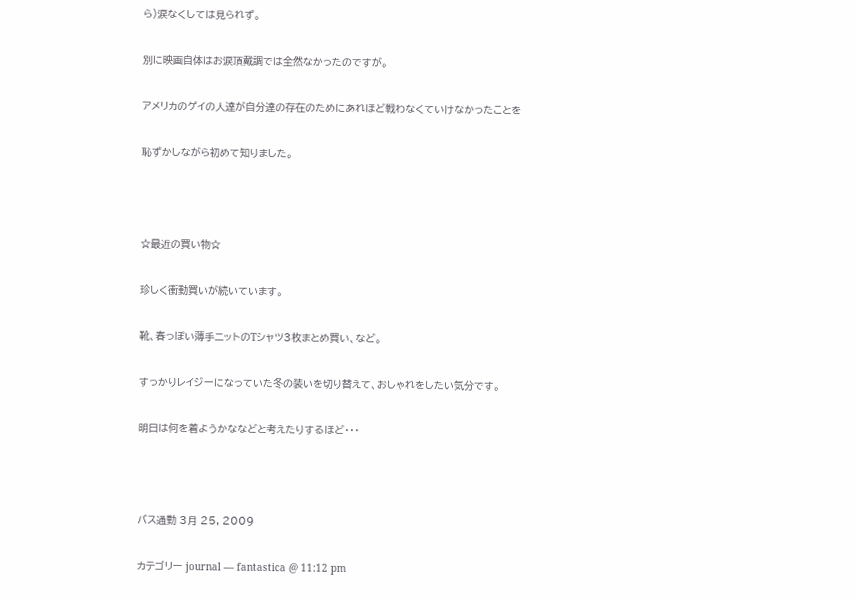ら)涙なくしては見られず。

別に映画自体はお涙頂戴調では全然なかったのですが。

アメリカのゲイの人達が自分達の存在のためにあれほど戦わなくていけなかったことを

恥ずかしながら初めて知りました。



☆最近の買い物☆

珍しく衝動買いが続いています。

靴、春っぽい薄手ニットのTシャツ3枚まとめ買い、など。

すっかりレイジーになっていた冬の装いを切り替えて、おしゃれをしたい気分です。

明日は何を着ようかななどと考えたりするほど・・・



バス通勤 3月 25, 2009

カテゴリー journal — fantastica @ 11:12 pm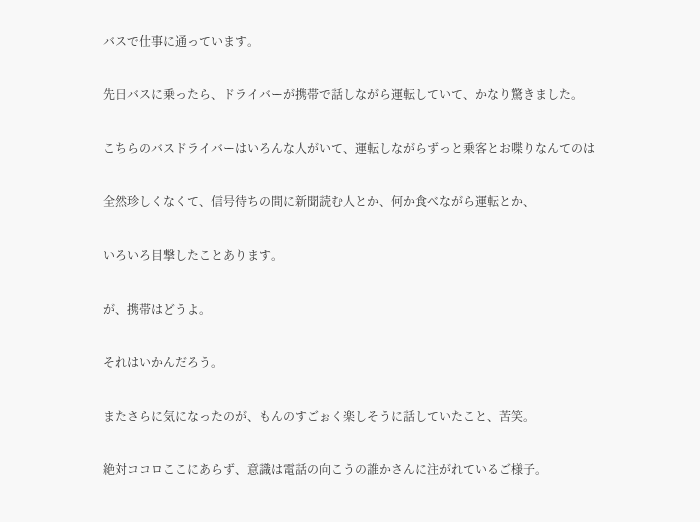バスで仕事に通っています。

先日バスに乗ったら、ドライバーが携帯で話しながら運転していて、かなり驚きました。

こちらのバスドライバーはいろんな人がいて、運転しながらずっと乗客とお喋りなんてのは

全然珍しくなくて、信号待ちの間に新聞読む人とか、何か食べながら運転とか、

いろいろ目撃したことあります。

が、携帯はどうよ。

それはいかんだろう。

またさらに気になったのが、もんのすごぉく楽しそうに話していたこと、苦笑。

絶対ココロここにあらず、意識は電話の向こうの誰かさんに注がれているご様子。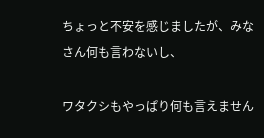ちょっと不安を感じましたが、みなさん何も言わないし、

ワタクシもやっぱり何も言えません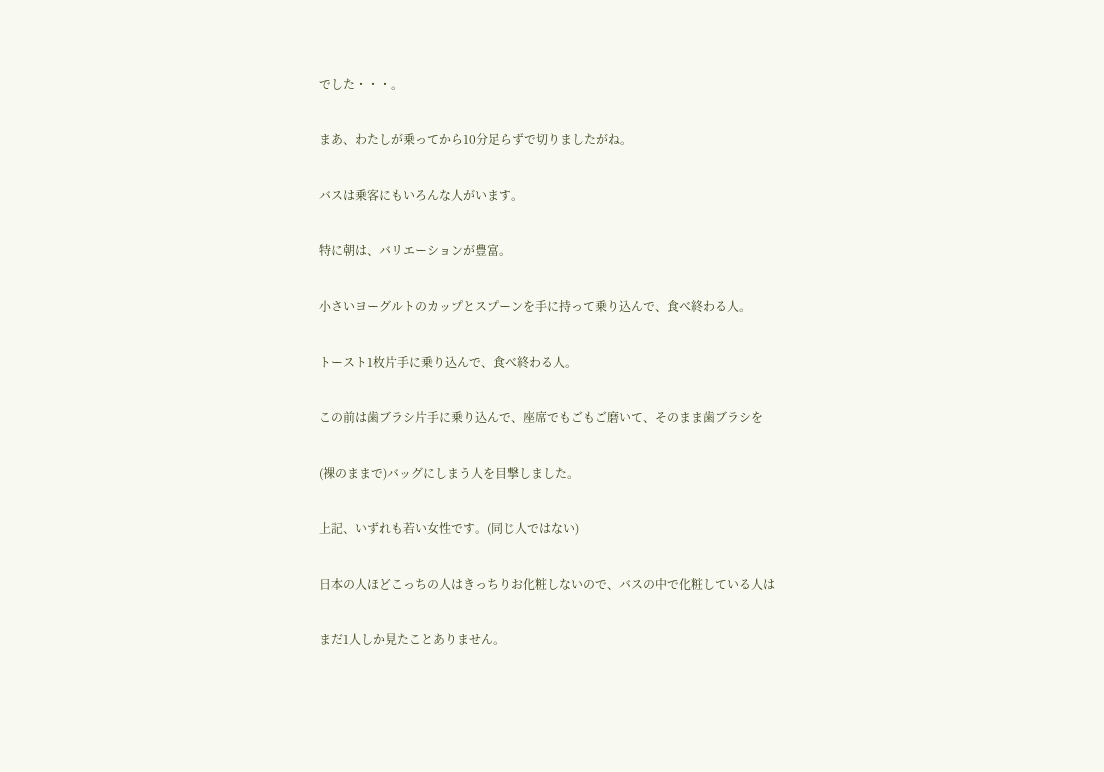でした・・・。

まあ、わたしが乗ってから10分足らずで切りましたがね。

バスは乗客にもいろんな人がいます。

特に朝は、バリエーションが豊富。

小さいヨーグルトのカップとスプーンを手に持って乗り込んで、食べ終わる人。

トースト1枚片手に乗り込んで、食べ終わる人。

この前は歯ブラシ片手に乗り込んで、座席でもごもご磨いて、そのまま歯ブラシを

(裸のままで)バッグにしまう人を目撃しました。

上記、いずれも若い女性です。(同じ人ではない)

日本の人ほどこっちの人はきっちりお化粧しないので、バスの中で化粧している人は

まだ1人しか見たことありません。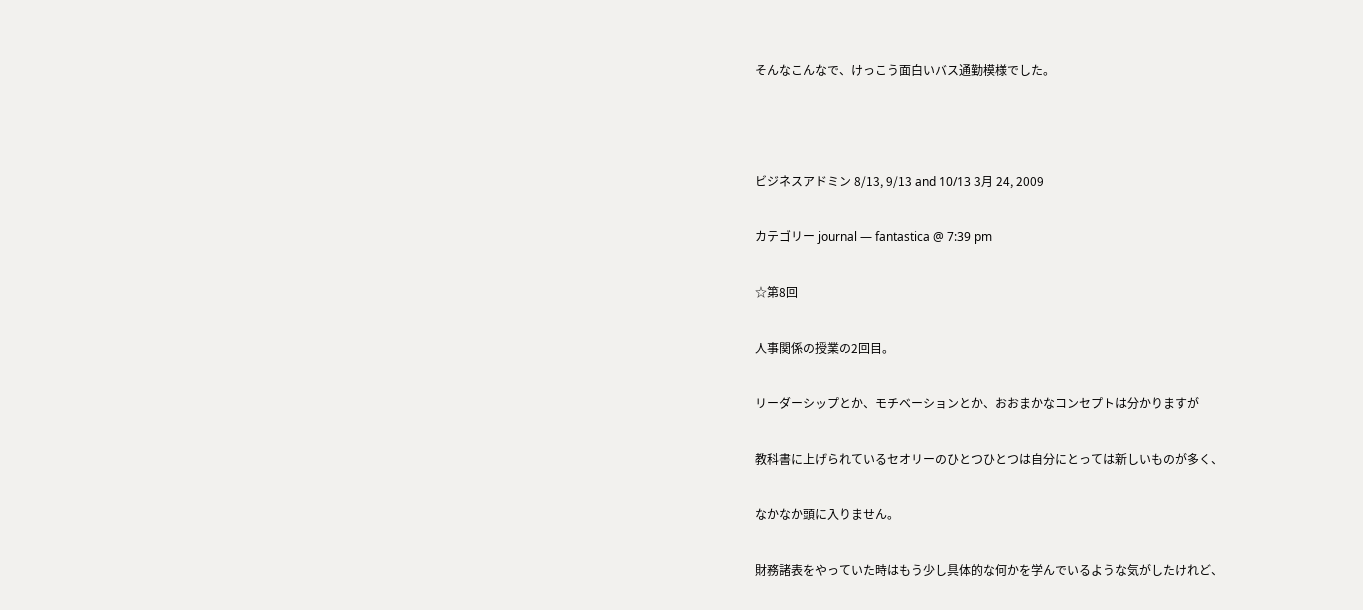そんなこんなで、けっこう面白いバス通勤模様でした。



ビジネスアドミン 8/13, 9/13 and 10/13 3月 24, 2009

カテゴリー journal — fantastica @ 7:39 pm

☆第8回

人事関係の授業の2回目。

リーダーシップとか、モチベーションとか、おおまかなコンセプトは分かりますが

教科書に上げられているセオリーのひとつひとつは自分にとっては新しいものが多く、

なかなか頭に入りません。

財務諸表をやっていた時はもう少し具体的な何かを学んでいるような気がしたけれど、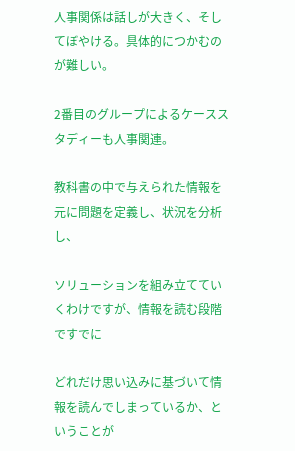人事関係は話しが大きく、そしてぼやける。具体的につかむのが難しい。

2番目のグループによるケーススタディーも人事関連。

教科書の中で与えられた情報を元に問題を定義し、状況を分析し、

ソリューションを組み立てていくわけですが、情報を読む段階ですでに

どれだけ思い込みに基づいて情報を読んでしまっているか、ということが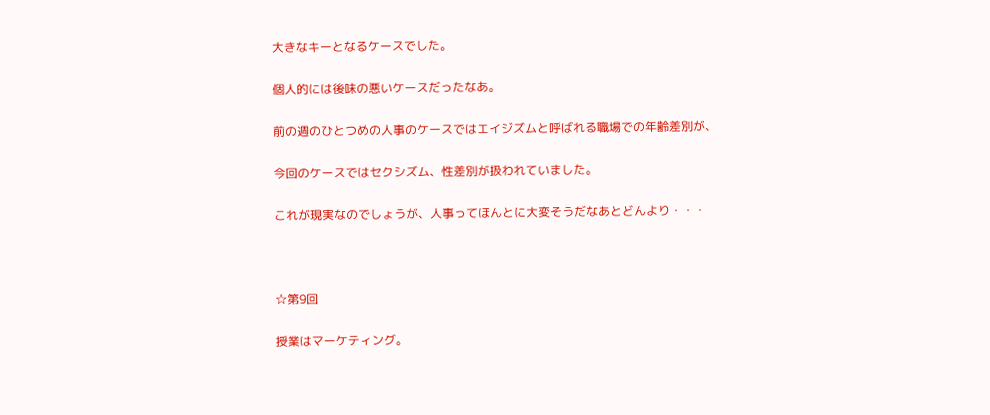大きなキーとなるケースでした。

個人的には後味の悪いケースだったなあ。

前の週のひとつめの人事のケースではエイジズムと呼ばれる職場での年齢差別が、

今回のケースではセクシズム、性差別が扱われていました。

これが現実なのでしょうが、人事ってほんとに大変そうだなあとどんより・・・



☆第9回

授業はマーケティング。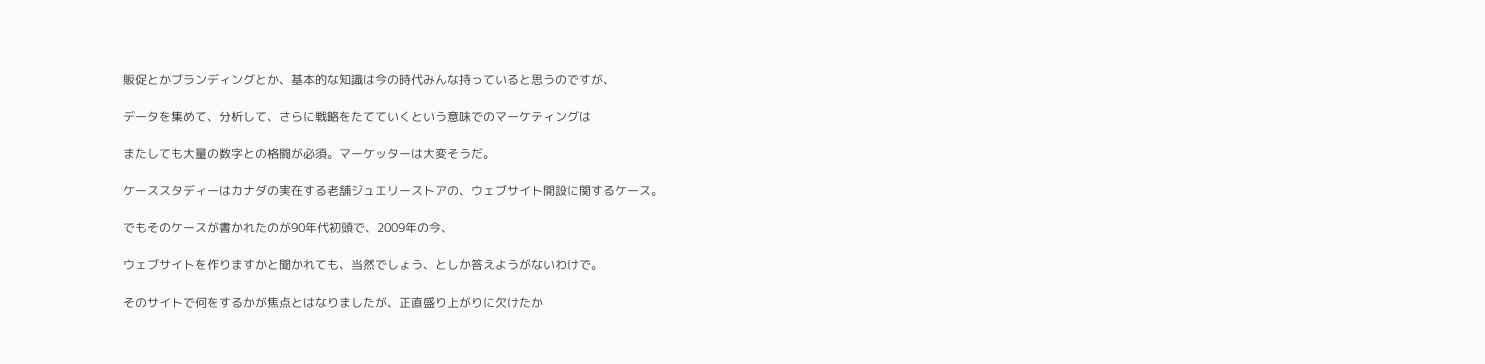販促とかブランディングとか、基本的な知識は今の時代みんな持っていると思うのですが、

データを集めて、分析して、さらに戦略をたてていくという意味でのマーケティングは

またしても大量の数字との格闘が必須。マーケッターは大変そうだ。

ケーススタディーはカナダの実在する老舗ジュエリーストアの、ウェブサイト開設に関するケース。

でもそのケースが書かれたのが90年代初頭で、2009年の今、

ウェブサイトを作りますかと聞かれても、当然でしょう、としか答えようがないわけで。

そのサイトで何をするかが焦点とはなりましたが、正直盛り上がりに欠けたか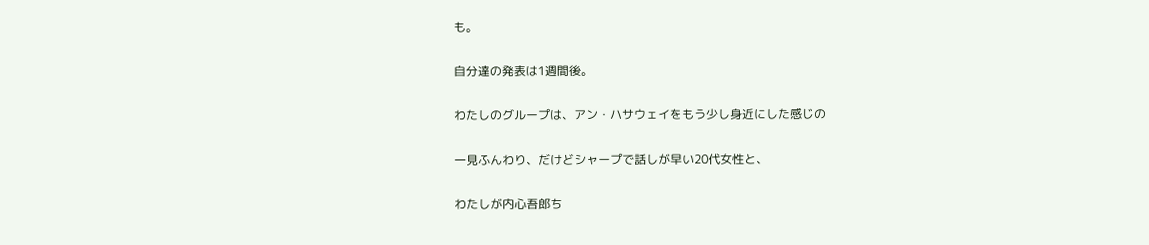も。

自分達の発表は1週間後。

わたしのグループは、アン・ハサウェイをもう少し身近にした感じの

一見ふんわり、だけどシャープで話しが早い20代女性と、

わたしが内心吾郎ち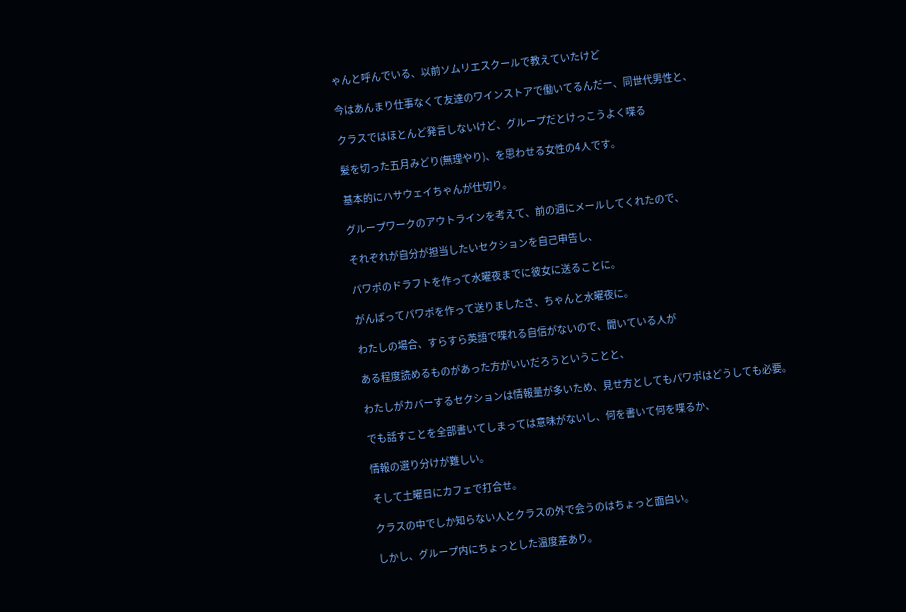ゃんと呼んでいる、以前ソムリエスクールで教えていたけど

今はあんまり仕事なくて友達のワインストアで働いてるんだー、同世代男性と、

クラスではほとんど発言しないけど、グループだとけっこうよく喋る

髪を切った五月みどり(無理やり)、を思わせる女性の4人です。

基本的にハサウェイちゃんが仕切り。

グループワークのアウトラインを考えて、前の週にメールしてくれたので、

それぞれが自分が担当したいセクションを自己申告し、

パワポのドラフトを作って水曜夜までに彼女に送ることに。

がんばってパワポを作って送りましたさ、ちゃんと水曜夜に。

わたしの場合、すらすら英語で喋れる自信がないので、聞いている人が

ある程度読めるものがあった方がいいだろうということと、

わたしがカバーするセクションは情報量が多いため、見せ方としてもパワポはどうしても必要。

でも話すことを全部書いてしまっては意味がないし、何を書いて何を喋るか、

情報の選り分けが難しい。

そして土曜日にカフェで打合せ。

クラスの中でしか知らない人とクラスの外で会うのはちょっと面白い。

しかし、グループ内にちょっとした温度差あり。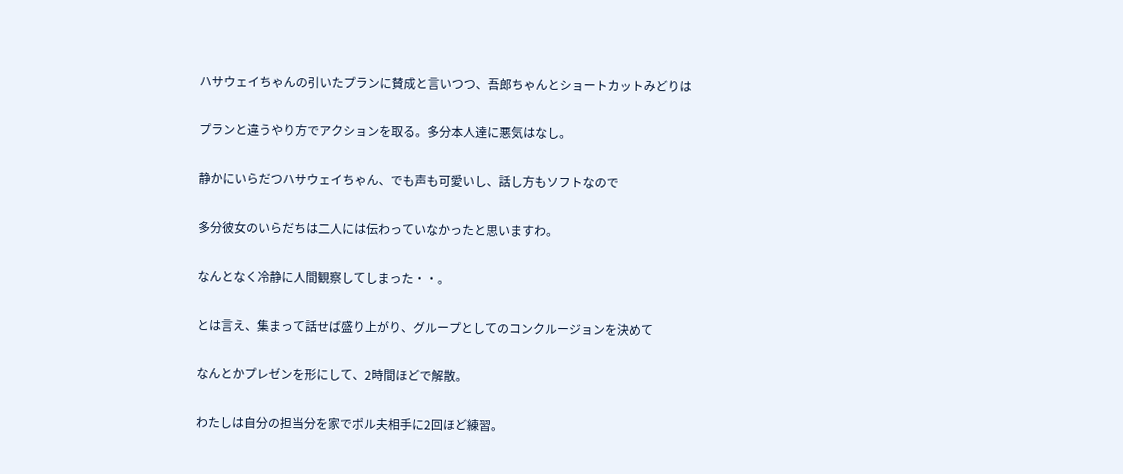ハサウェイちゃんの引いたプランに賛成と言いつつ、吾郎ちゃんとショートカットみどりは

プランと違うやり方でアクションを取る。多分本人達に悪気はなし。

静かにいらだつハサウェイちゃん、でも声も可愛いし、話し方もソフトなので

多分彼女のいらだちは二人には伝わっていなかったと思いますわ。

なんとなく冷静に人間観察してしまった・・。

とは言え、集まって話せば盛り上がり、グループとしてのコンクルージョンを決めて

なんとかプレゼンを形にして、2時間ほどで解散。

わたしは自分の担当分を家でポル夫相手に2回ほど練習。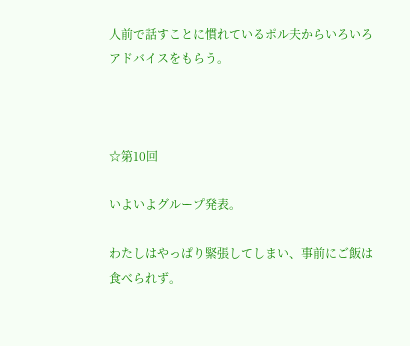人前で話すことに慣れているポル夫からいろいろアドバイスをもらう。



☆第10回

いよいよグループ発表。

わたしはやっぱり緊張してしまい、事前にご飯は食べられず。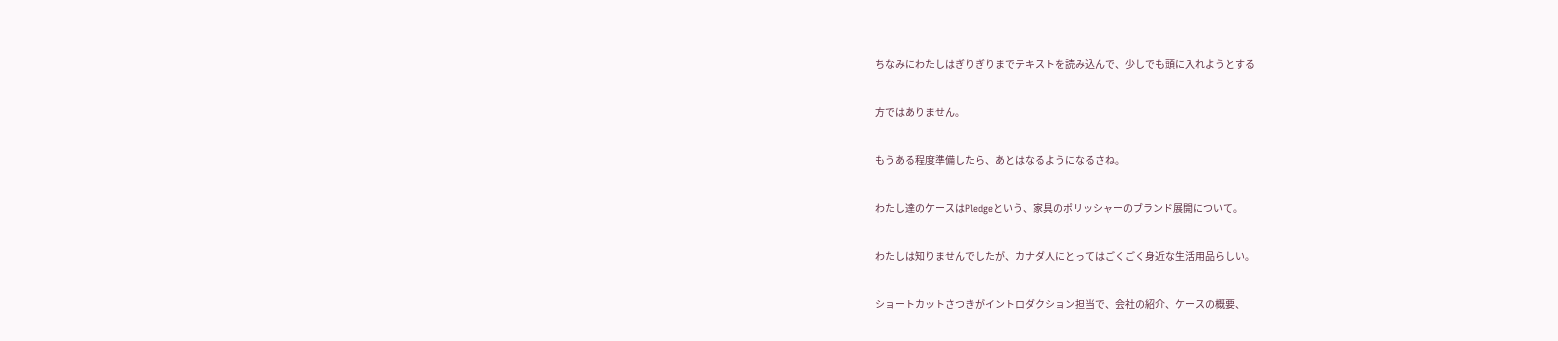ちなみにわたしはぎりぎりまでテキストを読み込んで、少しでも頭に入れようとする

方ではありません。

もうある程度準備したら、あとはなるようになるさね。

わたし達のケースはPledgeという、家具のポリッシャーのブランド展開について。

わたしは知りませんでしたが、カナダ人にとってはごくごく身近な生活用品らしい。

ショートカットさつきがイントロダクション担当で、会社の紹介、ケースの概要、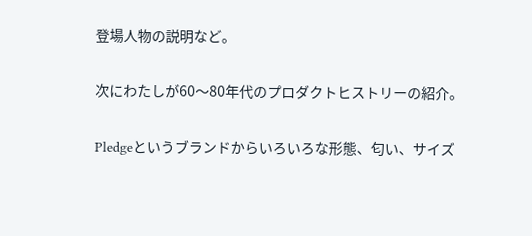登場人物の説明など。

次にわたしが60〜80年代のプロダクトヒストリーの紹介。

Pledgeというブランドからいろいろな形態、匂い、サイズ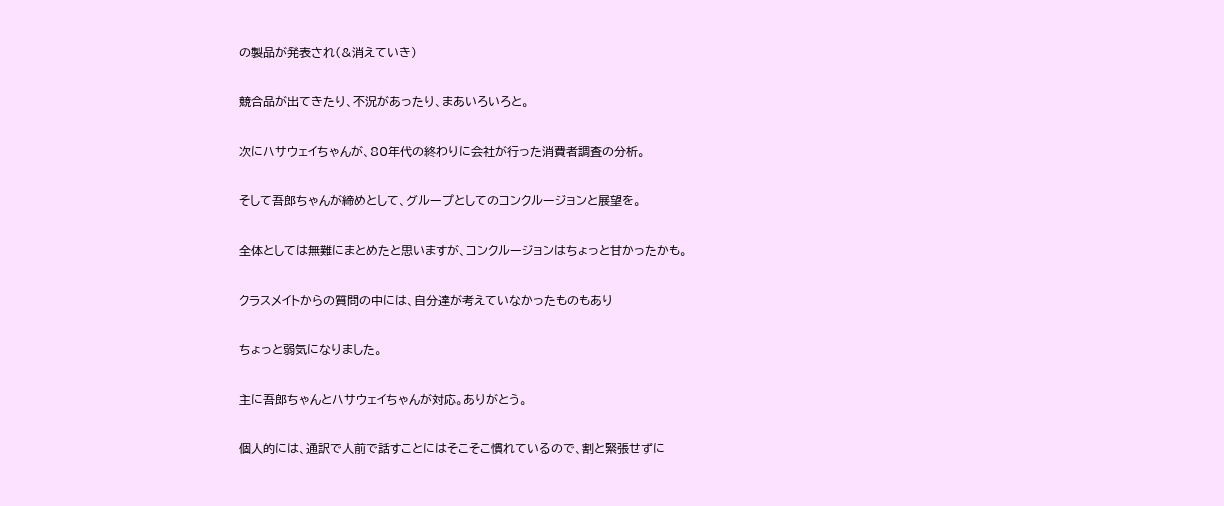の製品が発表され(&消えていき)

競合品が出てきたり、不況があったり、まあいろいろと。

次にハサウェイちゃんが、80年代の終わりに会社が行った消費者調査の分析。

そして吾郎ちゃんが締めとして、グループとしてのコンクルージョンと展望を。

全体としては無難にまとめたと思いますが、コンクルージョンはちょっと甘かったかも。

クラスメイトからの質問の中には、自分達が考えていなかったものもあり

ちょっと弱気になりました。

主に吾郎ちゃんとハサウェイちゃんが対応。ありがとう。

個人的には、通訳で人前で話すことにはそこそこ慣れているので、割と緊張せずに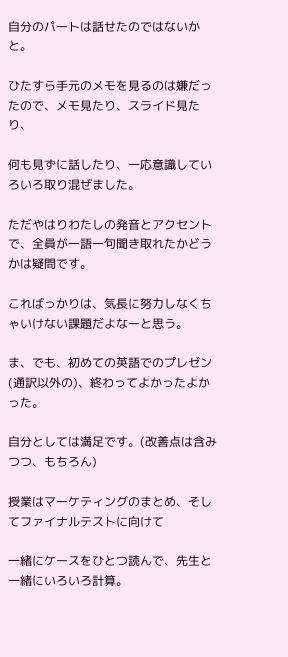自分のパートは話せたのではないかと。

ひたすら手元のメモを見るのは嫌だったので、メモ見たり、スライド見たり、

何も見ずに話したり、一応意識していろいろ取り混ぜました。

ただやはりわたしの発音とアクセントで、全員が一語一句聞き取れたかどうかは疑問です。

こればっかりは、気長に努力しなくちゃいけない課題だよなーと思う。

ま、でも、初めての英語でのプレゼン(通訳以外の)、終わってよかったよかった。

自分としては満足です。(改善点は含みつつ、もちろん)

授業はマーケティングのまとめ、そしてファイナルテストに向けて

一緒にケースをひとつ読んで、先生と一緒にいろいろ計算。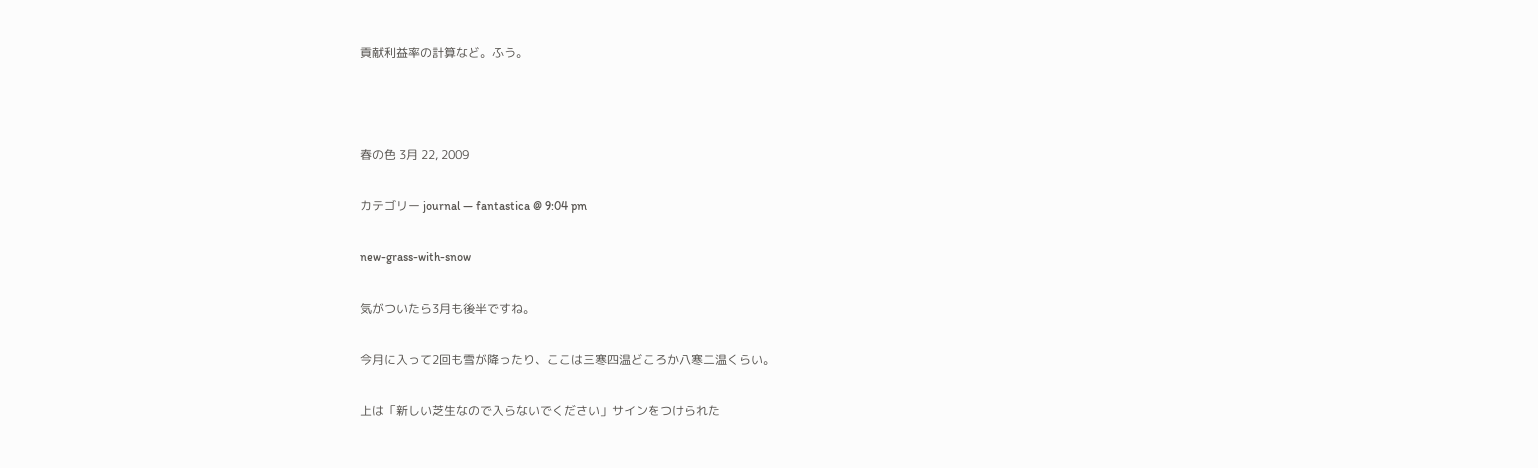貢献利益率の計算など。ふう。



春の色 3月 22, 2009

カテゴリー journal — fantastica @ 9:04 pm

new-grass-with-snow

気がついたら3月も後半ですね。

今月に入って2回も雪が降ったり、ここは三寒四温どころか八寒二温くらい。

上は「新しい芝生なので入らないでください」サインをつけられた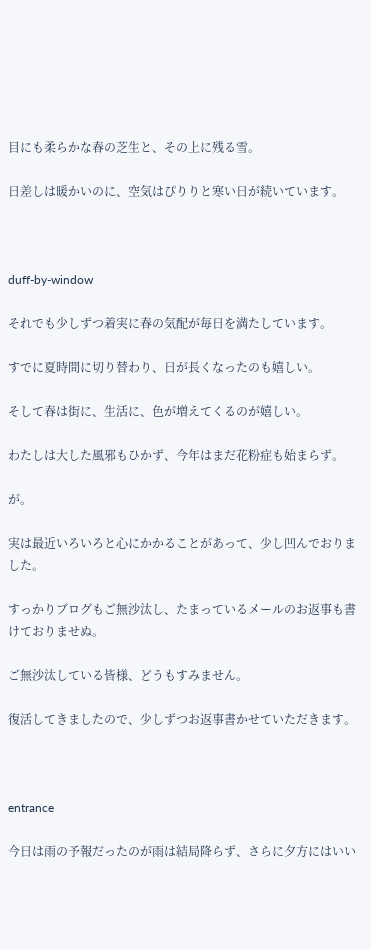目にも柔らかな春の芝生と、その上に残る雪。

日差しは暖かいのに、空気はぴりりと寒い日が続いています。



duff-by-window

それでも少しずつ着実に春の気配が毎日を満たしています。

すでに夏時間に切り替わり、日が長くなったのも嬉しい。

そして春は街に、生活に、色が増えてくるのが嬉しい。

わたしは大した風邪もひかず、今年はまだ花粉症も始まらず。

が。

実は最近いろいろと心にかかることがあって、少し凹んでおりました。

すっかりブログもご無沙汰し、たまっているメールのお返事も書けておりませぬ。

ご無沙汰している皆様、どうもすみません。

復活してきましたので、少しずつお返事書かせていただきます。



entrance

今日は雨の予報だったのが雨は結局降らず、さらに夕方にはいい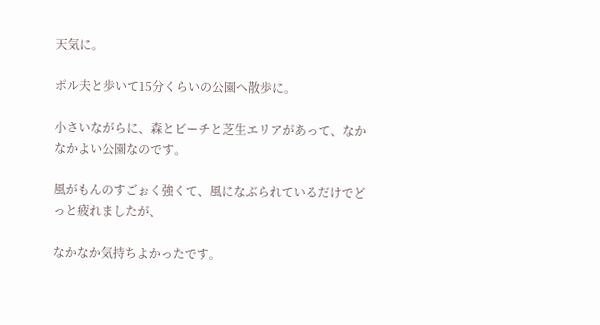天気に。

ポル夫と歩いて15分くらいの公園へ散歩に。

小さいながらに、森とビーチと芝生エリアがあって、なかなかよい公園なのです。

風がもんのすごぉく強くて、風になぶられているだけでどっと疲れましたが、

なかなか気持ちよかったです。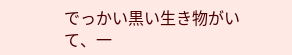でっかい黒い生き物がいて、一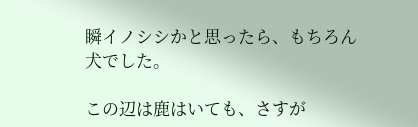瞬イノシシかと思ったら、もちろん犬でした。

この辺は鹿はいても、さすが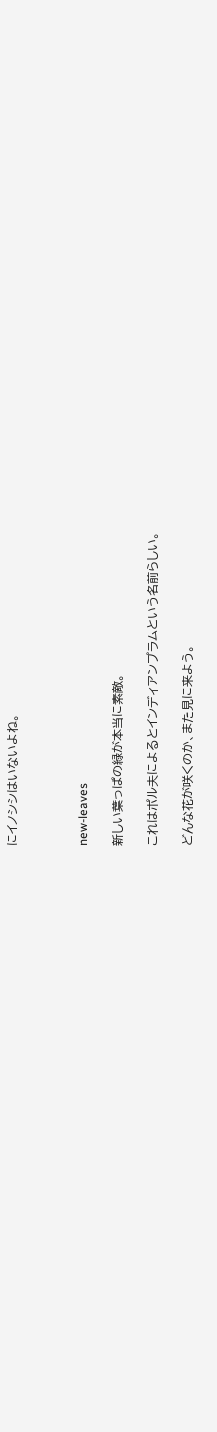にイノシシはいないよね。



new-leaves

新しい葉っぱの緑が本当に素敵。

これはポル夫によるとインディアンプラムという名前らしい。

どんな花が咲くのか、また見に来よう。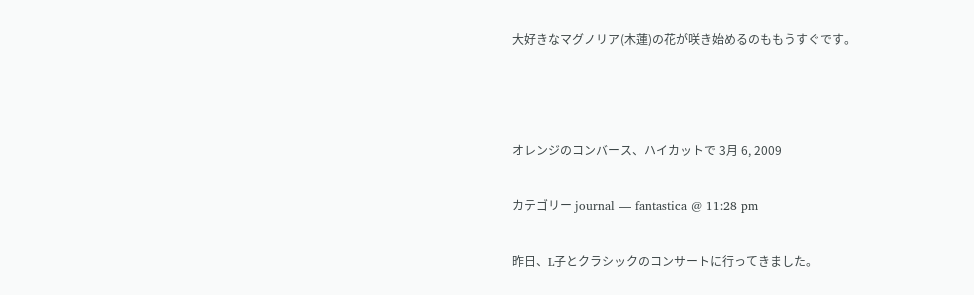大好きなマグノリア(木蓮)の花が咲き始めるのももうすぐです。



オレンジのコンバース、ハイカットで 3月 6, 2009

カテゴリー journal — fantastica @ 11:28 pm

昨日、L子とクラシックのコンサートに行ってきました。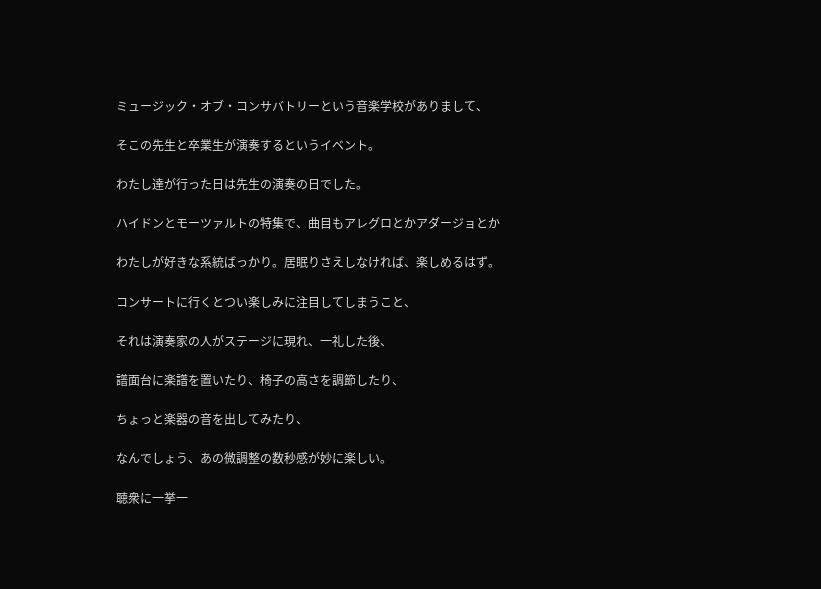ミュージック・オブ・コンサバトリーという音楽学校がありまして、

そこの先生と卒業生が演奏するというイベント。

わたし達が行った日は先生の演奏の日でした。

ハイドンとモーツァルトの特集で、曲目もアレグロとかアダージョとか

わたしが好きな系統ばっかり。居眠りさえしなければ、楽しめるはず。

コンサートに行くとつい楽しみに注目してしまうこと、

それは演奏家の人がステージに現れ、一礼した後、

譜面台に楽譜を置いたり、椅子の高さを調節したり、

ちょっと楽器の音を出してみたり、

なんでしょう、あの微調整の数秒感が妙に楽しい。

聴衆に一挙一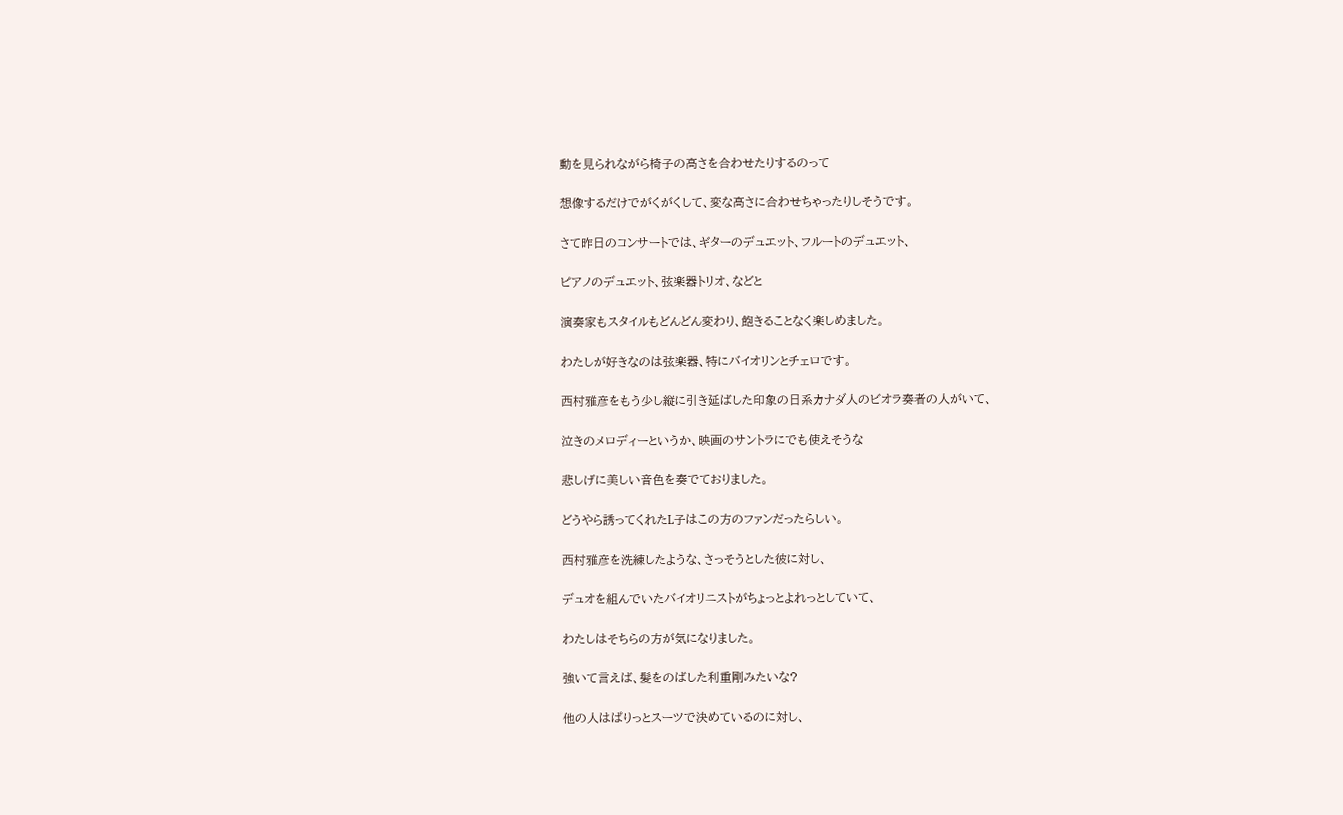動を見られながら椅子の高さを合わせたりするのって

想像するだけでがくがくして、変な高さに合わせちゃったりしそうです。

さて昨日のコンサートでは、ギターのデュエット、フルートのデュエット、

ピアノのデュエット、弦楽器トリオ、などと

演奏家もスタイルもどんどん変わり、飽きることなく楽しめました。

わたしが好きなのは弦楽器、特にバイオリンとチェロです。

西村雅彦をもう少し縦に引き延ばした印象の日系カナダ人のビオラ奏者の人がいて、

泣きのメロディーというか、映画のサントラにでも使えそうな

悲しげに美しい音色を奏でておりました。

どうやら誘ってくれたL子はこの方のファンだったらしい。

西村雅彦を洗練したような、さっそうとした彼に対し、

デュオを組んでいたバイオリニストがちょっとよれっとしていて、

わたしはそちらの方が気になりました。

強いて言えば、髪をのばした利重剛みたいな?

他の人はぱりっとスーツで決めているのに対し、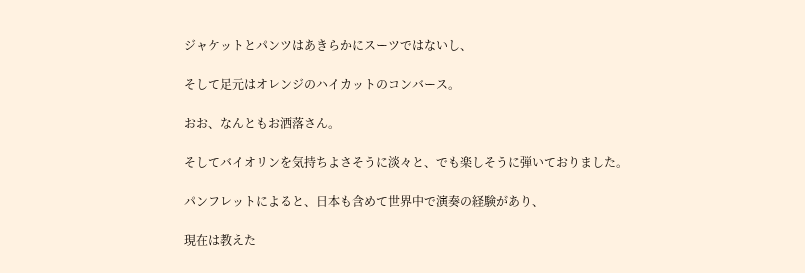ジャケットとパンツはあきらかにスーツではないし、

そして足元はオレンジのハイカットのコンバース。

おお、なんともお洒落さん。

そしてバイオリンを気持ちよさそうに淡々と、でも楽しそうに弾いておりました。

パンフレットによると、日本も含めて世界中で演奏の経験があり、

現在は教えた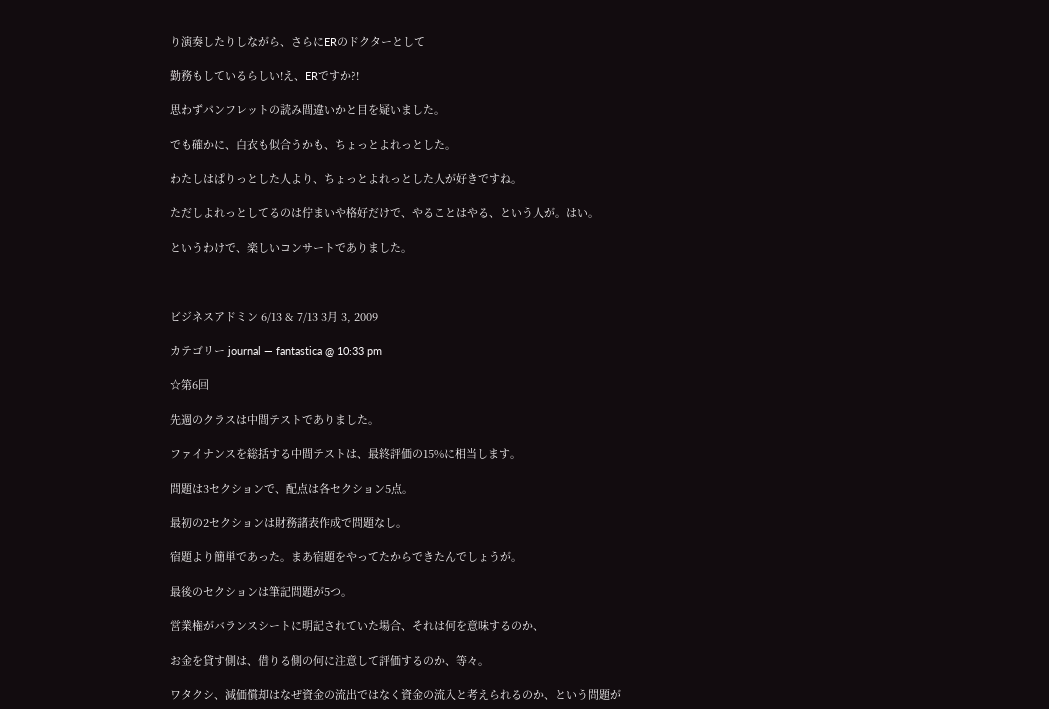り演奏したりしながら、さらにERのドクターとして

勤務もしているらしい!え、ERですか?!

思わずパンフレットの読み間違いかと目を疑いました。

でも確かに、白衣も似合うかも、ちょっとよれっとした。

わたしはぱりっとした人より、ちょっとよれっとした人が好きですね。

ただしよれっとしてるのは佇まいや格好だけで、やることはやる、という人が。はい。

というわけで、楽しいコンサートでありました。



ビジネスアドミン 6/13 & 7/13 3月 3, 2009

カテゴリー journal — fantastica @ 10:33 pm

☆第6回

先週のクラスは中間テストでありました。

ファイナンスを総括する中間テストは、最終評価の15%に相当します。

問題は3セクションで、配点は各セクション5点。

最初の2セクションは財務諸表作成で問題なし。

宿題より簡単であった。まあ宿題をやってたからできたんでしょうが。

最後のセクションは筆記問題が5つ。

営業権がバランスシートに明記されていた場合、それは何を意味するのか、

お金を貸す側は、借りる側の何に注意して評価するのか、等々。

ワタクシ、減価償却はなぜ資金の流出ではなく資金の流入と考えられるのか、という問題が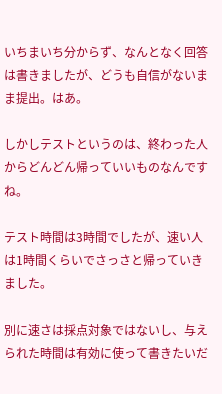いちまいち分からず、なんとなく回答は書きましたが、どうも自信がないまま提出。はあ。

しかしテストというのは、終わった人からどんどん帰っていいものなんですね。

テスト時間は3時間でしたが、速い人は1時間くらいでさっさと帰っていきました。

別に速さは採点対象ではないし、与えられた時間は有効に使って書きたいだ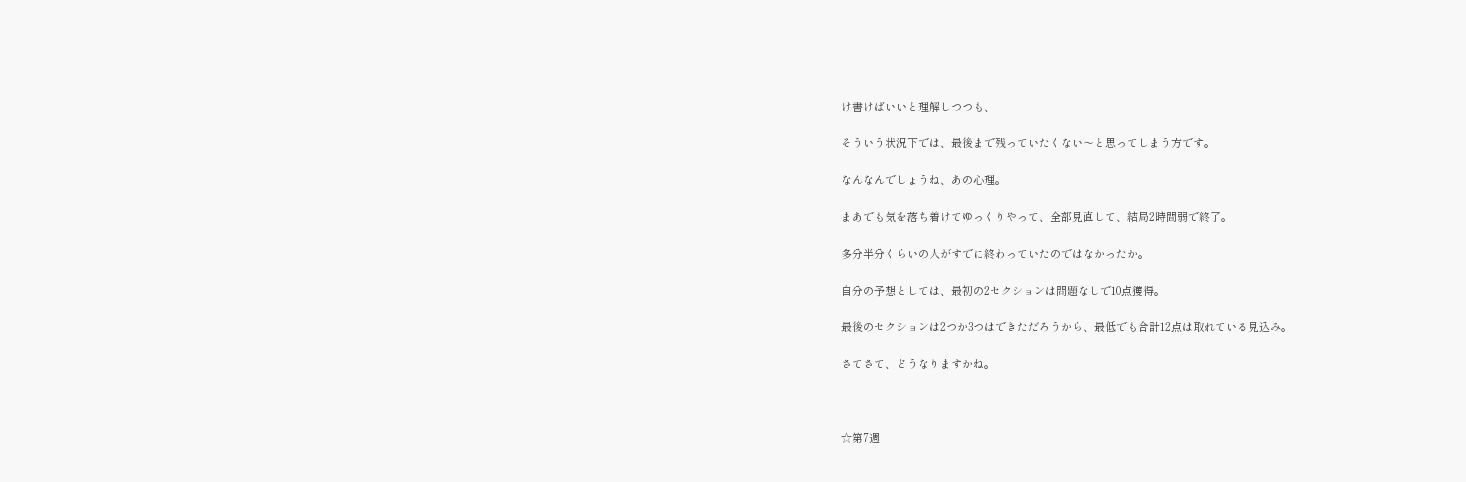け書けばいいと理解しつつも、

そういう状況下では、最後まで残っていたくない〜と思ってしまう方です。

なんなんでしょうね、あの心理。

まあでも気を落ち着けてゆっくりやって、全部見直して、結局2時間弱で終了。

多分半分くらいの人がすでに終わっていたのではなかったか。

自分の予想としては、最初の2セクションは問題なしで10点獲得。

最後のセクションは2つか3つはできただろうから、最低でも合計12点は取れている見込み。

さてさて、どうなりますかね。



☆第7週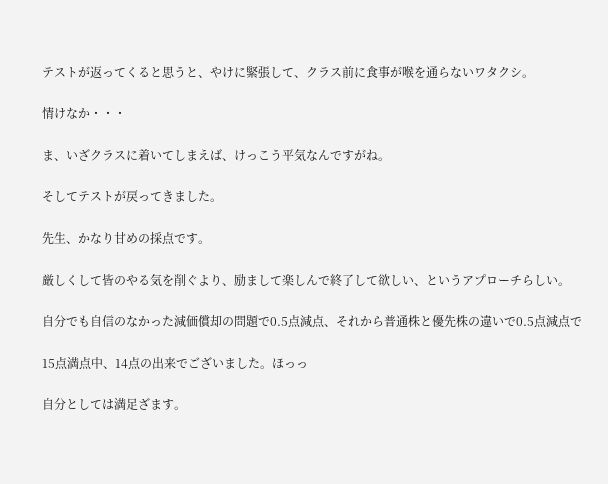テストが返ってくると思うと、やけに緊張して、クラス前に食事が喉を通らないワタクシ。

情けなか・・・

ま、いざクラスに着いてしまえば、けっこう平気なんですがね。

そしてテストが戻ってきました。

先生、かなり甘めの採点です。

厳しくして皆のやる気を削ぐより、励まして楽しんで終了して欲しい、というアプローチらしい。

自分でも自信のなかった減価償却の問題で0.5点減点、それから普通株と優先株の違いで0.5点減点で

15点満点中、14点の出来でございました。ほっっ

自分としては満足ざます。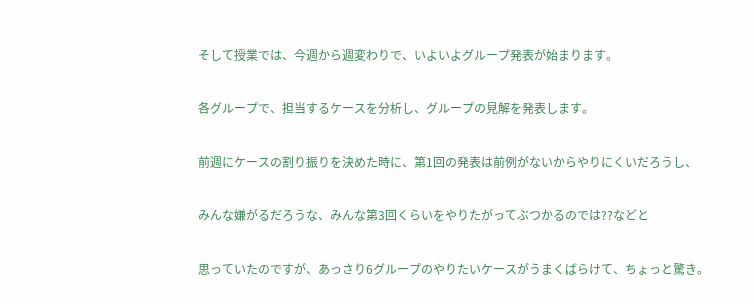そして授業では、今週から週変わりで、いよいよグループ発表が始まります。

各グループで、担当するケースを分析し、グループの見解を発表します。

前週にケースの割り振りを決めた時に、第1回の発表は前例がないからやりにくいだろうし、

みんな嫌がるだろうな、みんな第3回くらいをやりたがってぶつかるのでは??などと

思っていたのですが、あっさり6グループのやりたいケースがうまくばらけて、ちょっと驚き。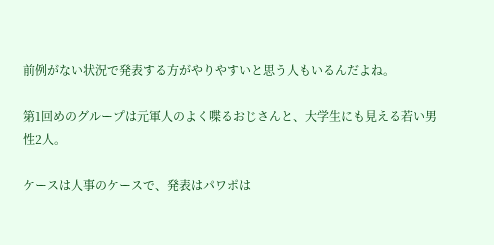前例がない状況で発表する方がやりやすいと思う人もいるんだよね。

第1回めのグループは元軍人のよく喋るおじさんと、大学生にも見える若い男性2人。

ケースは人事のケースで、発表はパワポは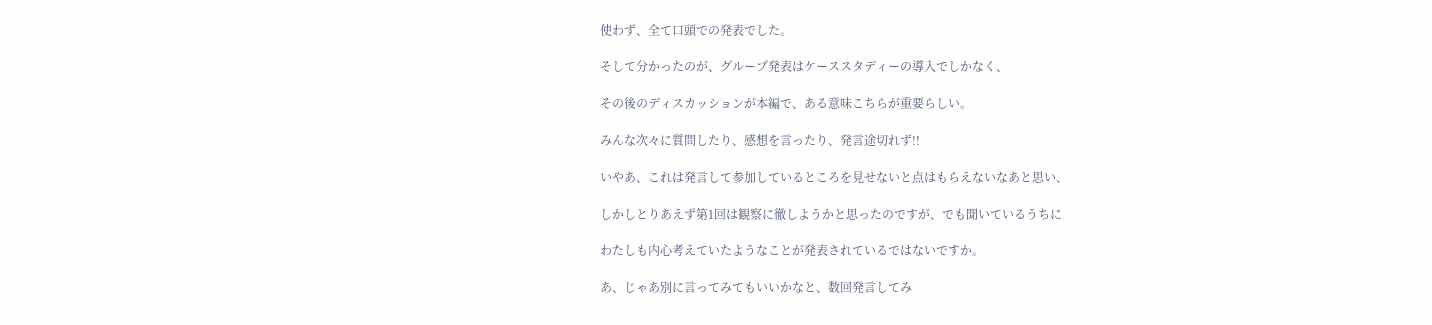使わず、全て口頭での発表でした。

そして分かったのが、グループ発表はケーススタディーの導入でしかなく、

その後のディスカッションが本編で、ある意味こちらが重要らしい。

みんな次々に質問したり、感想を言ったり、発言途切れず!!

いやあ、これは発言して参加しているところを見せないと点はもらえないなあと思い、

しかしとりあえず第1回は観察に徹しようかと思ったのですが、でも聞いているうちに

わたしも内心考えていたようなことが発表されているではないですか。

あ、じゃあ別に言ってみてもいいかなと、数回発言してみ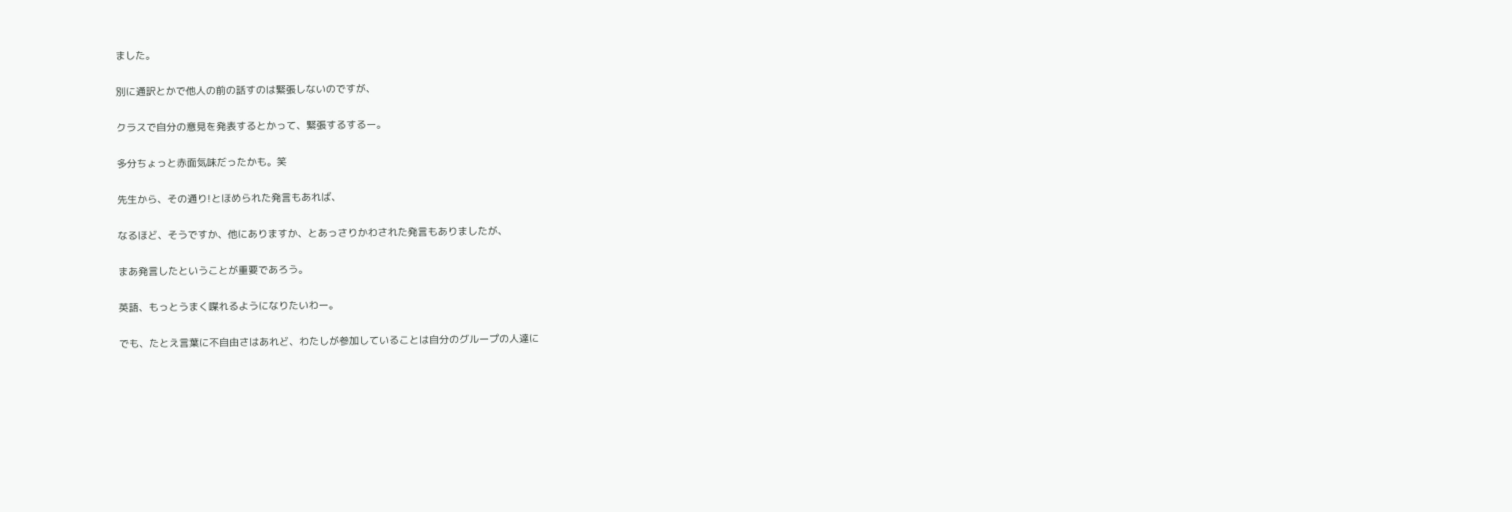ました。

別に通訳とかで他人の前の話すのは緊張しないのですが、

クラスで自分の意見を発表するとかって、緊張するするー。

多分ちょっと赤面気味だったかも。笑

先生から、その通り!とほめられた発言もあれば、

なるほど、そうですか、他にありますか、とあっさりかわされた発言もありましたが、

まあ発言したということが重要であろう。

英語、もっとうまく喋れるようになりたいわー。

でも、たとえ言葉に不自由さはあれど、わたしが参加していることは自分のグループの人達に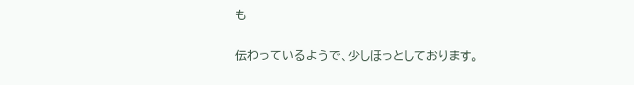も

伝わっているようで、少しほっとしております。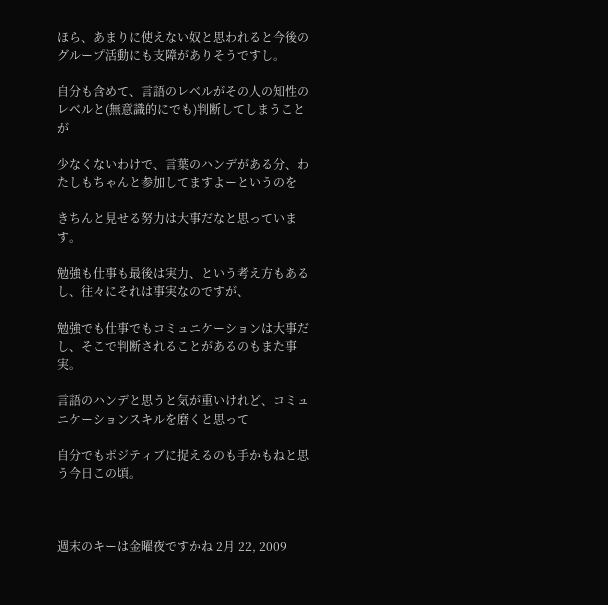ほら、あまりに使えない奴と思われると今後のグループ活動にも支障がありそうですし。

自分も含めて、言語のレベルがその人の知性のレベルと(無意識的にでも)判断してしまうことが

少なくないわけで、言葉のハンデがある分、わたしもちゃんと参加してますよーというのを

きちんと見せる努力は大事だなと思っています。

勉強も仕事も最後は実力、という考え方もあるし、往々にそれは事実なのですが、

勉強でも仕事でもコミュニケーションは大事だし、そこで判断されることがあるのもまた事実。

言語のハンデと思うと気が重いけれど、コミュニケーションスキルを磨くと思って

自分でもポジティブに捉えるのも手かもねと思う今日この頃。



週末のキーは金曜夜ですかね 2月 22, 2009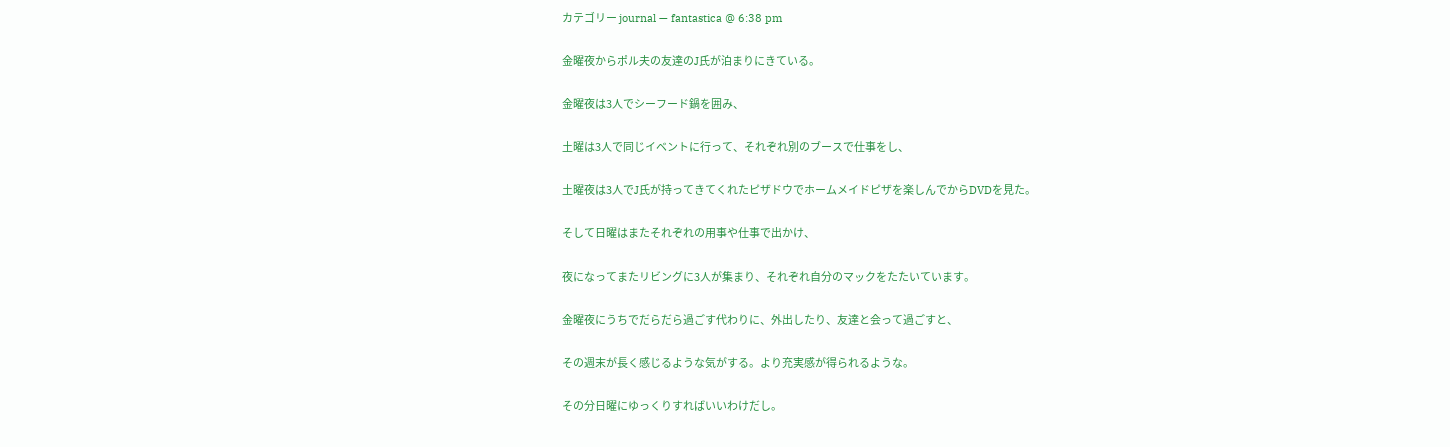カテゴリー journal — fantastica @ 6:38 pm

金曜夜からポル夫の友達のJ氏が泊まりにきている。

金曜夜は3人でシーフード鍋を囲み、

土曜は3人で同じイベントに行って、それぞれ別のブースで仕事をし、

土曜夜は3人でJ氏が持ってきてくれたピザドウでホームメイドピザを楽しんでからDVDを見た。

そして日曜はまたそれぞれの用事や仕事で出かけ、

夜になってまたリビングに3人が集まり、それぞれ自分のマックをたたいています。

金曜夜にうちでだらだら過ごす代わりに、外出したり、友達と会って過ごすと、

その週末が長く感じるような気がする。より充実感が得られるような。

その分日曜にゆっくりすればいいわけだし。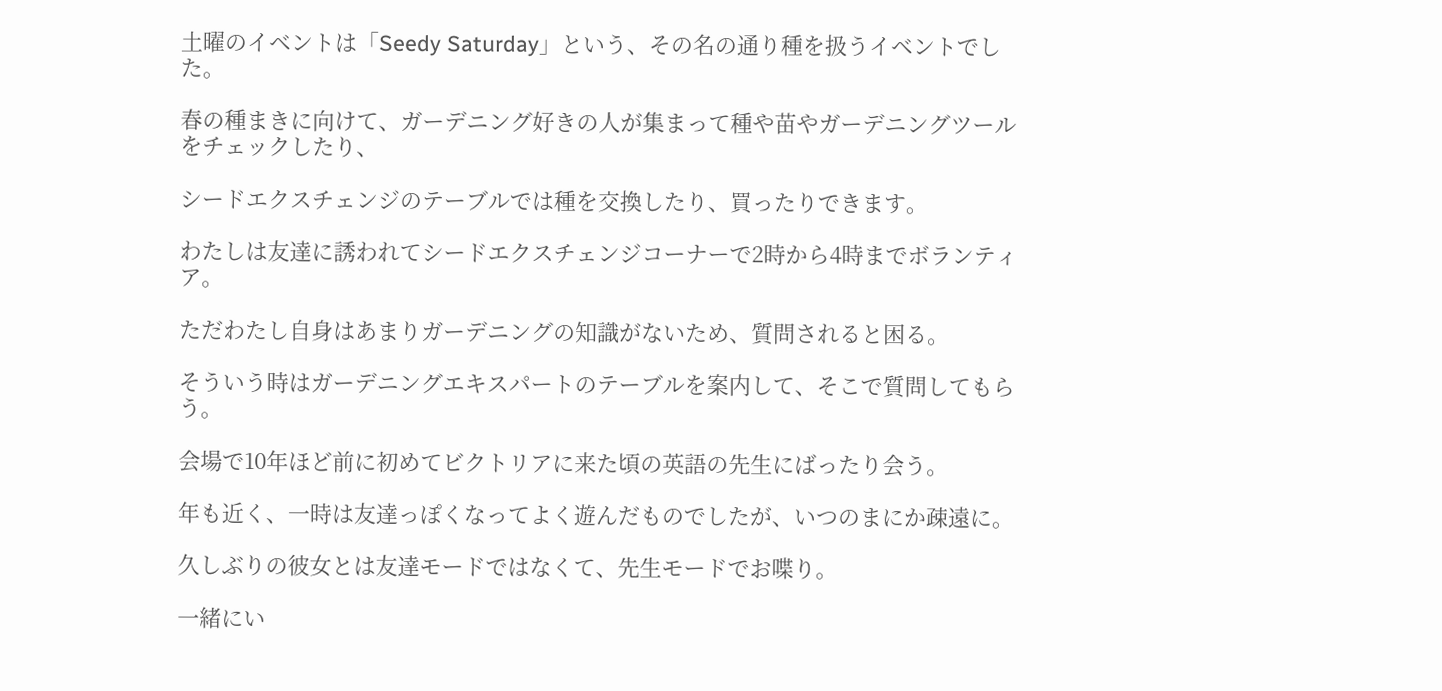土曜のイベントは「Seedy Saturday」という、その名の通り種を扱うイベントでした。

春の種まきに向けて、ガーデニング好きの人が集まって種や苗やガーデニングツールをチェックしたり、

シードエクスチェンジのテーブルでは種を交換したり、買ったりできます。

わたしは友達に誘われてシードエクスチェンジコーナーで2時から4時までボランティア。

ただわたし自身はあまりガーデニングの知識がないため、質問されると困る。

そういう時はガーデニングエキスパートのテーブルを案内して、そこで質問してもらう。

会場で10年ほど前に初めてビクトリアに来た頃の英語の先生にばったり会う。

年も近く、一時は友達っぽくなってよく遊んだものでしたが、いつのまにか疎遠に。

久しぶりの彼女とは友達モードではなくて、先生モードでお喋り。

一緒にい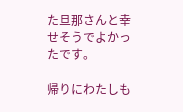た旦那さんと幸せそうでよかったです。

帰りにわたしも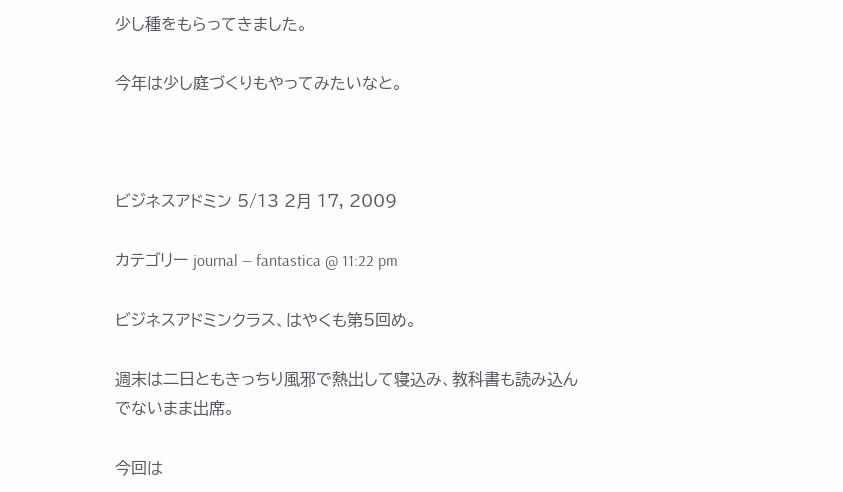少し種をもらってきました。

今年は少し庭づくりもやってみたいなと。



ビジネスアドミン 5/13 2月 17, 2009

カテゴリー journal — fantastica @ 11:22 pm

ビジネスアドミンクラス、はやくも第5回め。

週末は二日ともきっちり風邪で熱出して寝込み、教科書も読み込んでないまま出席。

今回は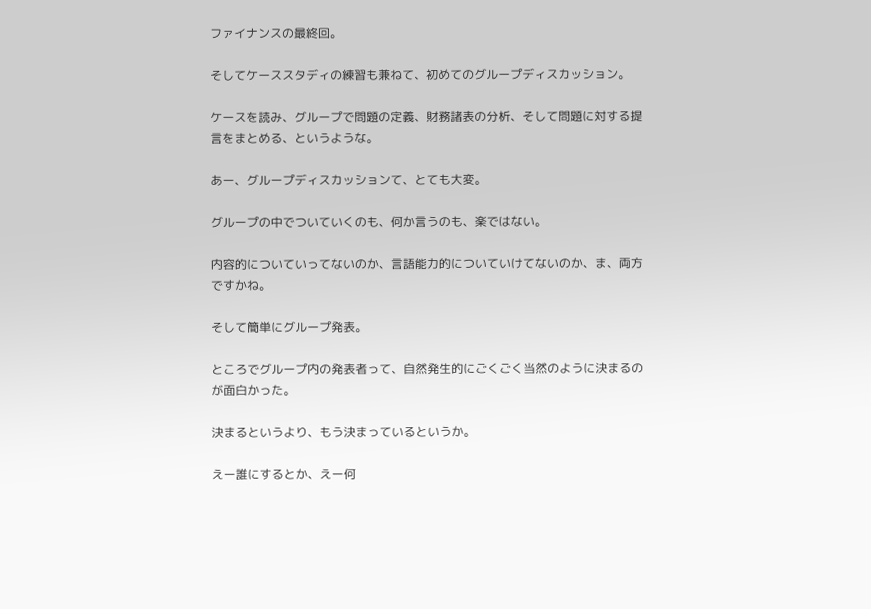ファイナンスの最終回。

そしてケーススタディの練習も兼ねて、初めてのグループディスカッション。

ケースを読み、グループで問題の定義、財務諸表の分析、そして問題に対する提言をまとめる、というような。

あー、グループディスカッションて、とても大変。

グループの中でついていくのも、何か言うのも、楽ではない。

内容的についていってないのか、言語能力的についていけてないのか、ま、両方ですかね。

そして簡単にグループ発表。

ところでグループ内の発表者って、自然発生的にごくごく当然のように決まるのが面白かった。

決まるというより、もう決まっているというか。

えー誰にするとか、えー何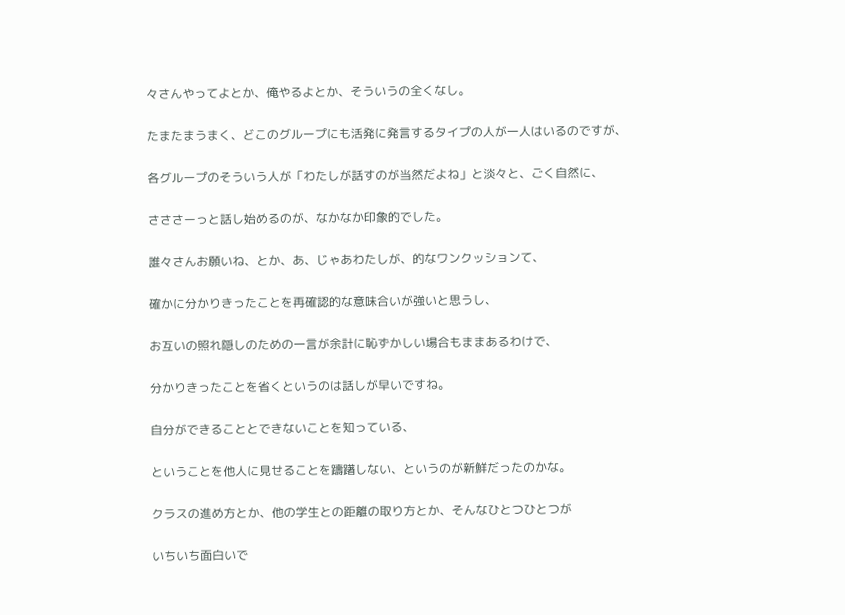々さんやってよとか、俺やるよとか、そういうの全くなし。

たまたまうまく、どこのグループにも活発に発言するタイプの人が一人はいるのですが、

各グループのそういう人が「わたしが話すのが当然だよね」と淡々と、ごく自然に、

さささーっと話し始めるのが、なかなか印象的でした。

誰々さんお願いね、とか、あ、じゃあわたしが、的なワンクッションて、

確かに分かりきったことを再確認的な意味合いが強いと思うし、

お互いの照れ隠しのための一言が余計に恥ずかしい場合もままあるわけで、

分かりきったことを省くというのは話しが早いですね。

自分ができることとできないことを知っている、

ということを他人に見せることを躊躇しない、というのが新鮮だったのかな。

クラスの進め方とか、他の学生との距離の取り方とか、そんなひとつひとつが

いちいち面白いで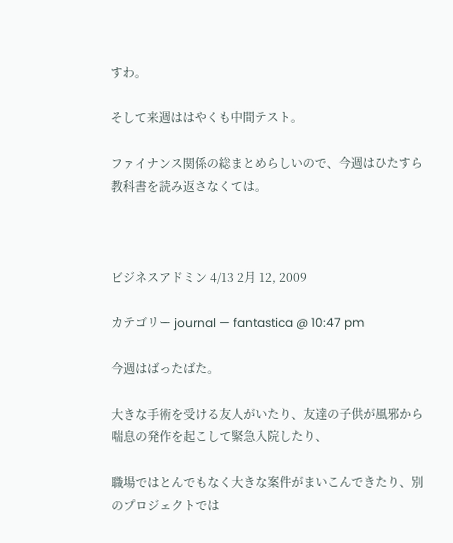すわ。

そして来週ははやくも中間テスト。

ファイナンス関係の総まとめらしいので、今週はひたすら教科書を読み返さなくては。



ビジネスアドミン 4/13 2月 12, 2009

カテゴリー journal — fantastica @ 10:47 pm

今週はばったばた。

大きな手術を受ける友人がいたり、友達の子供が風邪から喘息の発作を起こして緊急入院したり、

職場ではとんでもなく大きな案件がまいこんできたり、別のプロジェクトでは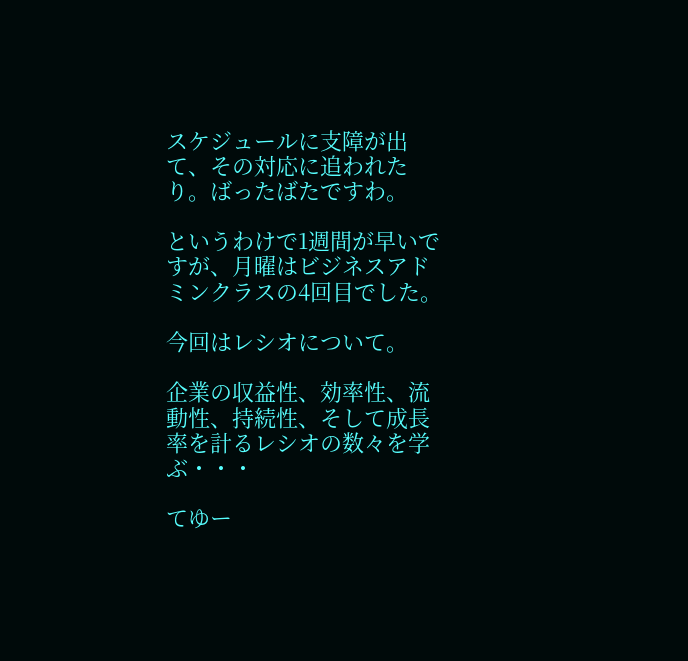スケジュールに支障が出て、その対応に追われたり。ばったばたですわ。

というわけで1週間が早いですが、月曜はビジネスアドミンクラスの4回目でした。

今回はレシオについて。

企業の収益性、効率性、流動性、持続性、そして成長率を計るレシオの数々を学ぶ・・・

てゆー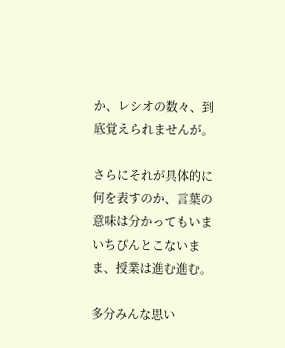か、レシオの数々、到底覚えられませんが。

さらにそれが具体的に何を表すのか、言葉の意味は分かってもいまいちぴんとこないまま、授業は進む進む。

多分みんな思い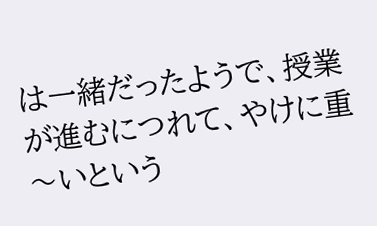は一緒だったようで、授業が進むにつれて、やけに重〜いという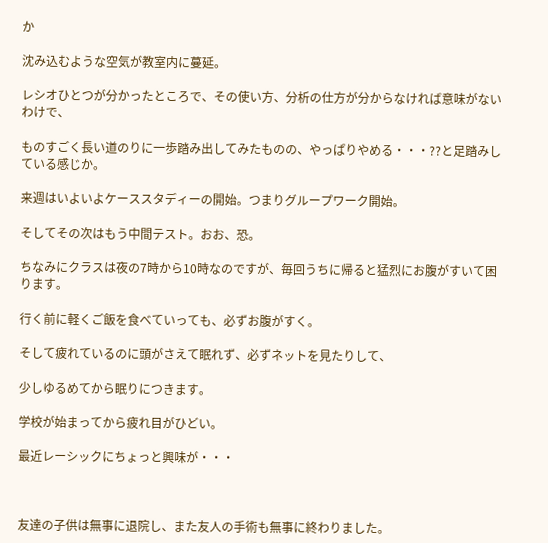か

沈み込むような空気が教室内に蔓延。

レシオひとつが分かったところで、その使い方、分析の仕方が分からなければ意味がないわけで、

ものすごく長い道のりに一歩踏み出してみたものの、やっぱりやめる・・・??と足踏みしている感じか。

来週はいよいよケーススタディーの開始。つまりグループワーク開始。

そしてその次はもう中間テスト。おお、恐。

ちなみにクラスは夜の7時から10時なのですが、毎回うちに帰ると猛烈にお腹がすいて困ります。

行く前に軽くご飯を食べていっても、必ずお腹がすく。

そして疲れているのに頭がさえて眠れず、必ずネットを見たりして、

少しゆるめてから眠りにつきます。

学校が始まってから疲れ目がひどい。

最近レーシックにちょっと興味が・・・



友達の子供は無事に退院し、また友人の手術も無事に終わりました。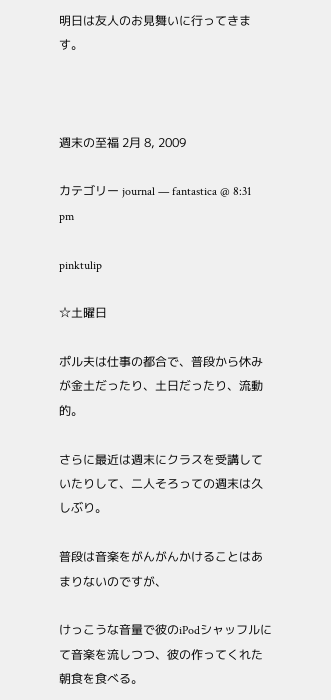明日は友人のお見舞いに行ってきます。



週末の至福 2月 8, 2009

カテゴリー journal — fantastica @ 8:31 pm

pinktulip

☆土曜日

ポル夫は仕事の都合で、普段から休みが金土だったり、土日だったり、流動的。

さらに最近は週末にクラスを受講していたりして、二人そろっての週末は久しぶり。

普段は音楽をがんがんかけることはあまりないのですが、

けっこうな音量で彼のiPodシャッフルにて音楽を流しつつ、彼の作ってくれた朝食を食べる。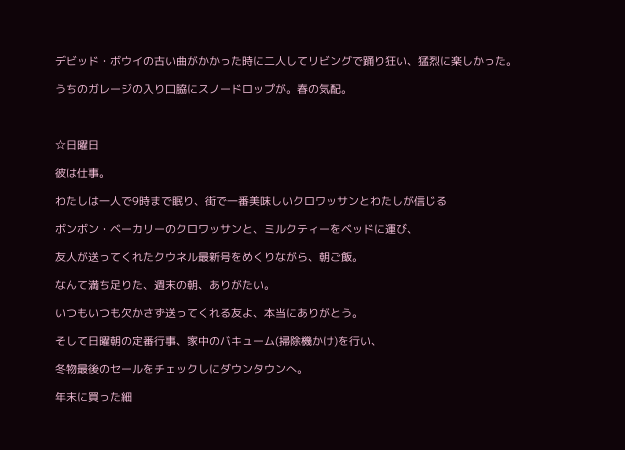デビッド・ボウイの古い曲がかかった時に二人してリビングで踊り狂い、猛烈に楽しかった。

うちのガレージの入り口脇にスノードロップが。春の気配。



☆日曜日

彼は仕事。

わたしは一人で9時まで眠り、街で一番美味しいクロワッサンとわたしが信じる

ボンボン・ベーカリーのクロワッサンと、ミルクティーをベッドに運び、

友人が送ってくれたクウネル最新号をめくりながら、朝ご飯。

なんて満ち足りた、週末の朝、ありがたい。

いつもいつも欠かさず送ってくれる友よ、本当にありがとう。

そして日曜朝の定番行事、家中のバキューム(掃除機かけ)を行い、

冬物最後のセールをチェックしにダウンタウンへ。

年末に買った細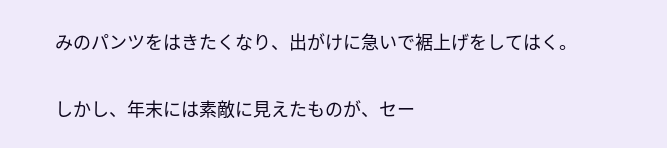みのパンツをはきたくなり、出がけに急いで裾上げをしてはく。

しかし、年末には素敵に見えたものが、セー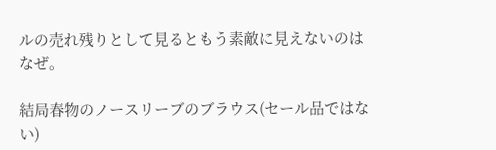ルの売れ残りとして見るともう素敵に見えないのはなぜ。

結局春物のノースリーブのブラウス(セール品ではない)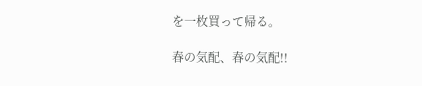を一枚買って帰る。

春の気配、春の気配!!